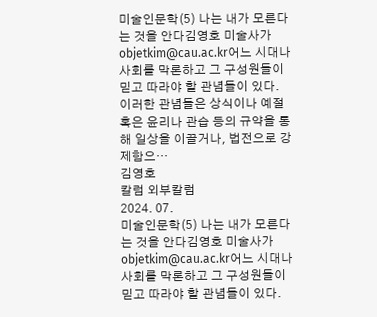미술인문학(5) 나는 내가 모른다는 것을 안다김영호 미술사가 objetkim@cau.ac.kr어느 시대나 사회를 막론하고 그 구성원들이 믿고 따라야 할 관념들이 있다. 이러한 관념들은 상식이나 예절 혹은 윤리나 관습 등의 규약을 통해 일상을 이끌거나, 법전으로 강제함으…
김영호
칼럼 외부칼럼
2024. 07.
미술인문학(5) 나는 내가 모른다는 것을 안다김영호 미술사가 objetkim@cau.ac.kr어느 시대나 사회를 막론하고 그 구성원들이 믿고 따라야 할 관념들이 있다.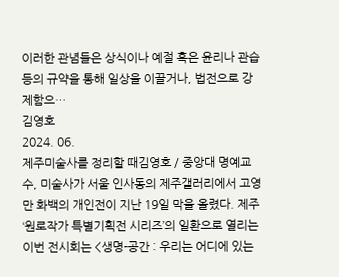이러한 관념들은 상식이나 예절 혹은 윤리나 관습 등의 규약을 통해 일상을 이끌거나, 법전으로 강제함으…
김영호
2024. 06.
제주미술사를 정리할 때김영호 / 중앙대 명예교수, 미술사가 서울 인사동의 제주갤러리에서 고영만 화백의 개인전이 지난 19일 막을 올렸다. 제주 ‘원로작가 특별기획전 시리즈’의 일환으로 열리는 이번 전시회는 <생명-공간 : 우리는 어디에 있는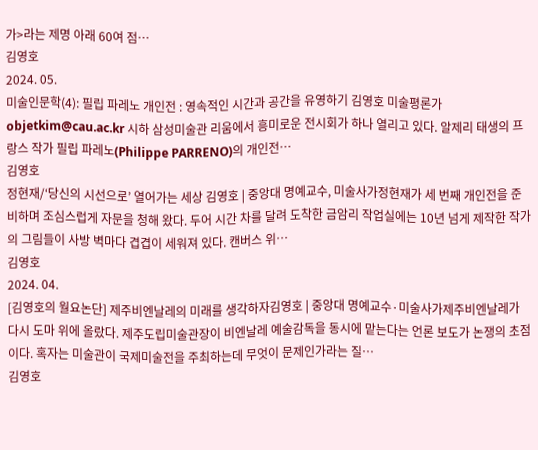가>라는 제명 아래 60여 점…
김영호
2024. 05.
미술인문학(4): 필립 파레노 개인전 : 영속적인 시간과 공간을 유영하기 김영호 미술평론가 objetkim@cau.ac.kr 시하 삼성미술관 리움에서 흥미로운 전시회가 하나 열리고 있다. 알제리 태생의 프랑스 작가 필립 파레노(Philippe PARRENO)의 개인전…
김영호
정현재/‘당신의 시선으로’ 열어가는 세상 김영호 | 중앙대 명예교수, 미술사가정현재가 세 번째 개인전을 준비하며 조심스럽게 자문을 청해 왔다. 두어 시간 차를 달려 도착한 금암리 작업실에는 10년 넘게 제작한 작가의 그림들이 사방 벽마다 겹겹이 세워져 있다. 캔버스 위…
김영호
2024. 04.
[김영호의 월요논단] 제주비엔날레의 미래를 생각하자김영호 | 중앙대 명예교수·미술사가제주비엔날레가 다시 도마 위에 올랐다. 제주도립미술관장이 비엔날레 예술감독을 동시에 맡는다는 언론 보도가 논쟁의 초점이다. 혹자는 미술관이 국제미술전을 주최하는데 무엇이 문제인가라는 질…
김영호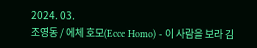2024. 03.
조영동 / 에체 호모(Ecce Homo) - 이 사람을 보라 김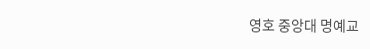영호 중앙대 명예교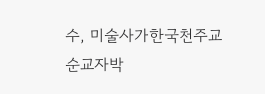수, 미술사가한국천주교순교자박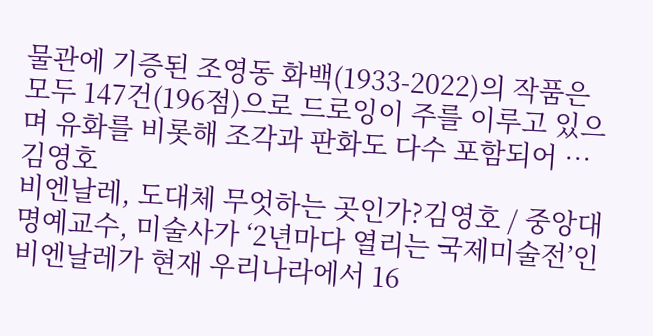물관에 기증된 조영동 화백(1933-2022)의 작품은 모두 147건(196점)으로 드로잉이 주를 이루고 있으며 유화를 비롯해 조각과 판화도 다수 포함되어 …
김영호
비엔날레, 도대체 무엇하는 곳인가?김영호 / 중앙대 명예교수, 미술사가 ‘2년마다 열리는 국제미술전’인 비엔날레가 현재 우리나라에서 16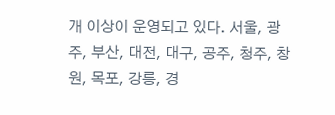개 이상이 운영되고 있다. 서울, 광주, 부산, 대전, 대구, 공주, 청주, 창원, 목포, 강릉, 경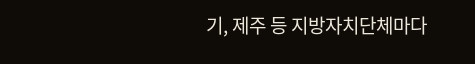기, 제주 등 지방자치단체마다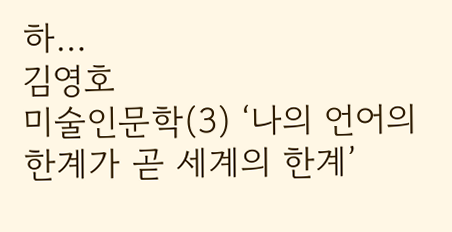하…
김영호
미술인문학(3) ‘나의 언어의 한계가 곧 세계의 한계’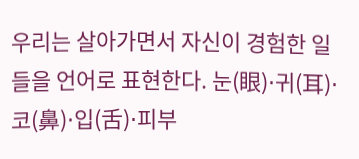우리는 살아가면서 자신이 경험한 일들을 언어로 표현한다. 눈(眼)⋅귀(耳)⋅코(鼻)⋅입(舌)⋅피부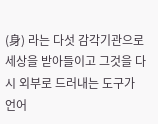(身) 라는 다섯 감각기관으로 세상을 받아들이고 그것을 다시 외부로 드러내는 도구가 언어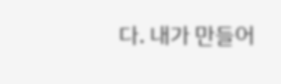다. 내가 만들어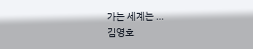가는 세계는 …
김영호